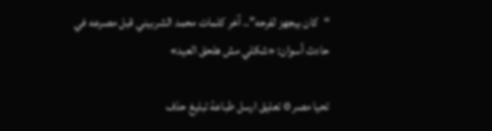“كان بيجهز لفرحه”.. آخر كلمات محمد الشربيني قبل مصرعه في حادث أسوان: «شكلي مش هلحق العيد»

تحيا مصر 0 تعليق ارسل طباعة تبليغ حذف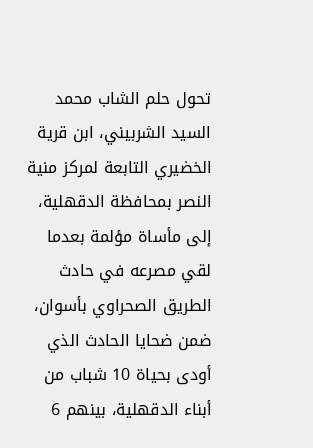تحول حلم الشاب محمد السيد الشربيني، ابن قرية الخضيري التابعة لمركز منية النصر بمحافظة الدقهلية، إلى مأساة مؤلمة بعدما لقي مصرعه في حادث الطريق الصحراوي بأسوان، ضمن ضحايا الحادث الذي أودى بحياة 10 شباب من أبناء الدقهلية، بينهم 6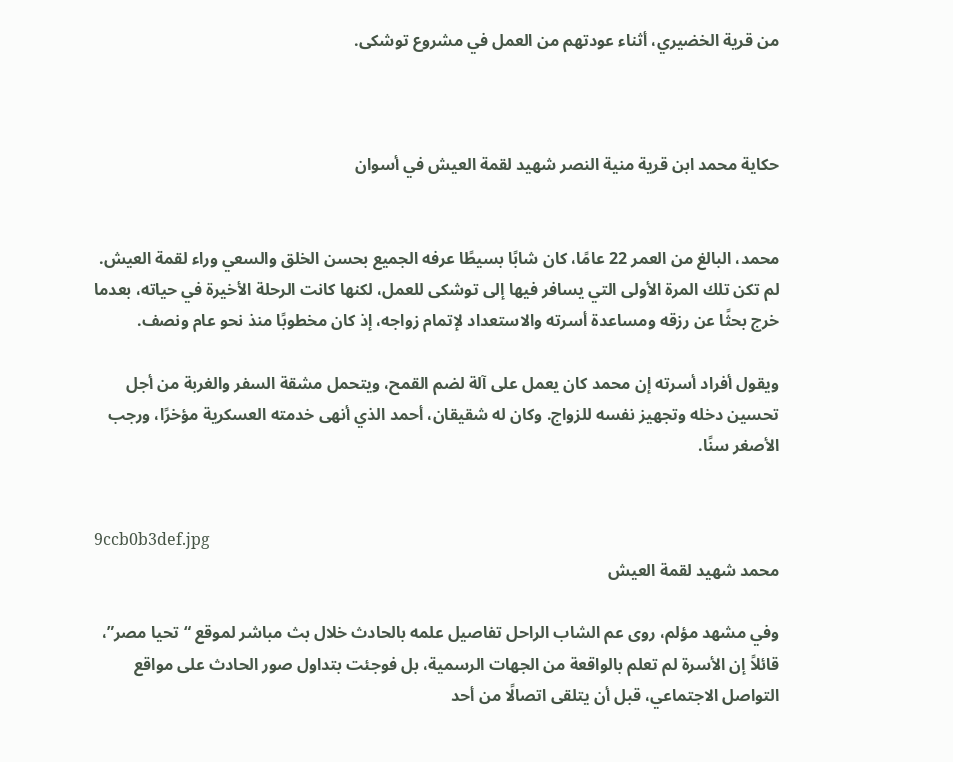من قرية الخضيري، أثناء عودتهم من العمل في مشروع توشكى.



حكاية محمد ابن قرية منية النصر شهيد لقمة العيش في أسوان


محمد، البالغ من العمر 22 عامًا، كان شابًا بسيطًا عرفه الجميع بحسن الخلق والسعي وراء لقمة العيش. لم تكن تلك المرة الأولى التي يسافر فيها إلى توشكى للعمل، لكنها كانت الرحلة الأخيرة في حياته، بعدما خرج بحثًا عن رزقه ومساعدة أسرته والاستعداد لإتمام زواجه، إذ كان مخطوبًا منذ نحو عام ونصف.

ويقول أفراد أسرته إن محمد كان يعمل على آلة لضم القمح، ويتحمل مشقة السفر والغربة من أجل تحسين دخله وتجهيز نفسه للزواج. وكان له شقيقان، أحمد الذي أنهى خدمته العسكرية مؤخرًا، ورجب الأصغر سنًا.


9ccb0b3def.jpg
محمد شهيد لقمة العيش

وفي مشهد مؤلم، روى عم الشاب الراحل تفاصيل علمه بالحادث خلال بث مباشر لموقع “تحيا مصر”، قائلاً إن الأسرة لم تعلم بالواقعة من الجهات الرسمية، بل فوجئت بتداول صور الحادث على مواقع التواصل الاجتماعي، قبل أن يتلقى اتصالًا من أحد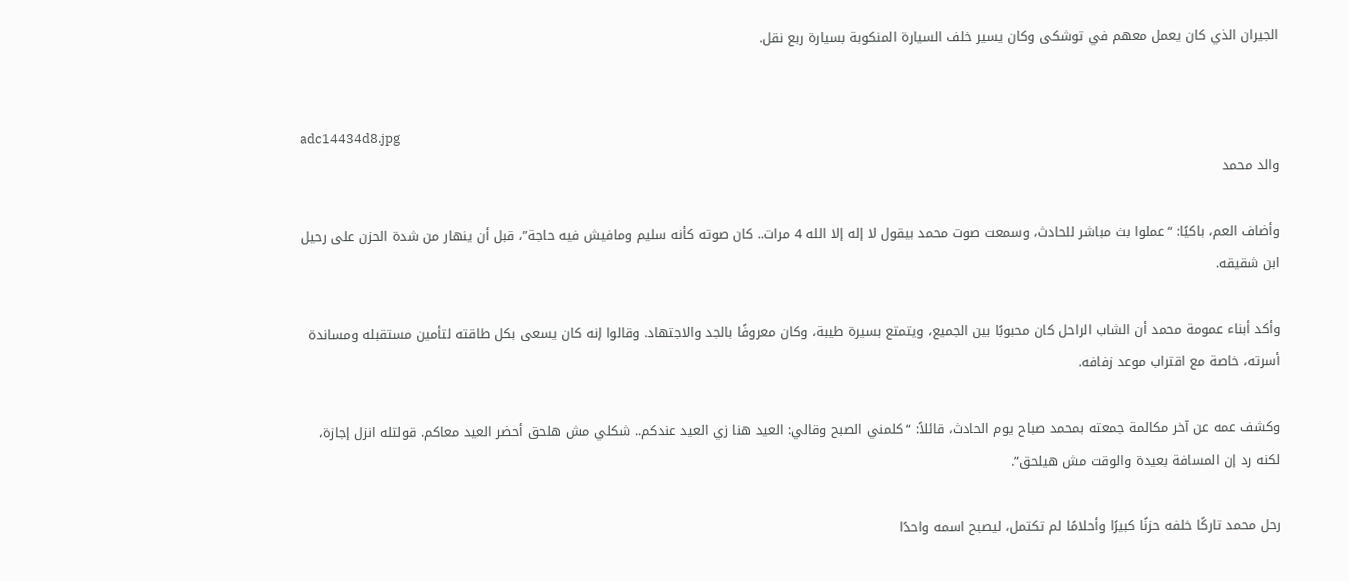الجيران الذي كان يعمل معهم في توشكى وكان يسير خلف السيارة المنكوبة بسيارة ربع نقل.


adc14434d8.jpg
والد محمد

وأضاف العم، باكيًا: “عملوا بث مباشر للحادث، وسمعت صوت محمد بيقول لا إله إلا الله 4 مرات.. كان صوته كأنه سليم ومافيش فيه حاجة”، قبل أن ينهار من شدة الحزن على رحيل ابن شقيقه.

وأكد أبناء عمومة محمد أن الشاب الراحل كان محبوبًا بين الجميع، ويتمتع بسيرة طيبة، وكان معروفًا بالجد والاجتهاد. وقالوا إنه كان يسعى بكل طاقته لتأمين مستقبله ومساندة أسرته، خاصة مع اقتراب موعد زفافه.

وكشف عمه عن آخر مكالمة جمعته بمحمد صباح يوم الحادث، قائلاً: “كلمني الصبح وقالي: العيد هنا زي العيد عندكم.. شكلي مش هلحق أحضر العيد معاكم. قولتله انزل إجازة، لكنه رد إن المسافة بعيدة والوقت مش هيلحق”.

رحل محمد تاركًا خلفه حزنًا كبيرًا وأحلامًا لم تكتمل، ليصبح اسمه واحدًا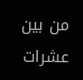من بين عشرات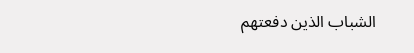الشباب الذين دفعتهم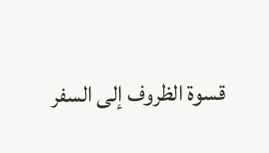قسوة الظروف إلى السفر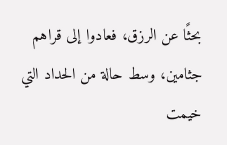بحثًا عن الرزق، فعادوا إلى قراهم جثامين، وسط حالة من الحداد التي خيمت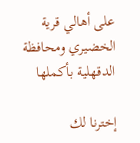على أهالي قرية الخضيري ومحافظة الدقهلية بأكملها

إخترنا لك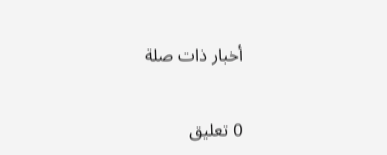أخبار ذات صلة

0 تعليق